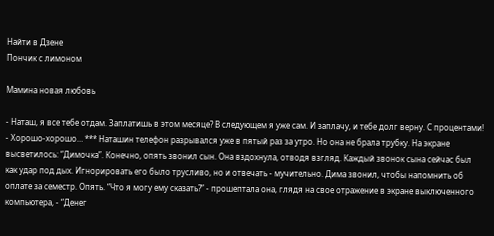Найти в Дзене
Пончик с лимоном

Мамина новая любовь

- Наташ, я все тебе отдам. Заплатишь в этом месяце? В следующем я уже сам. И заплачу, и тебе долг верну. С процентами! - Хорошо-хорошо… *** Наташин телефон разрывался уже в пятый раз за утро. Но она не брала трубку. На экране высветилось: “Димочка”. Конечно, опять звонил сын. Она вздохнула, отводя взгляд. Каждый звонок сына сейчас был как удар под дых. Игнорировать его было трусливо, но и отвечать - мучительно. Дима звонил, чтобы напомнить об оплате за семестр. Опять. “Что я могу ему сказать?” - прошептала она, глядя на свое отражение в экране выключенного компьютера, - “Денег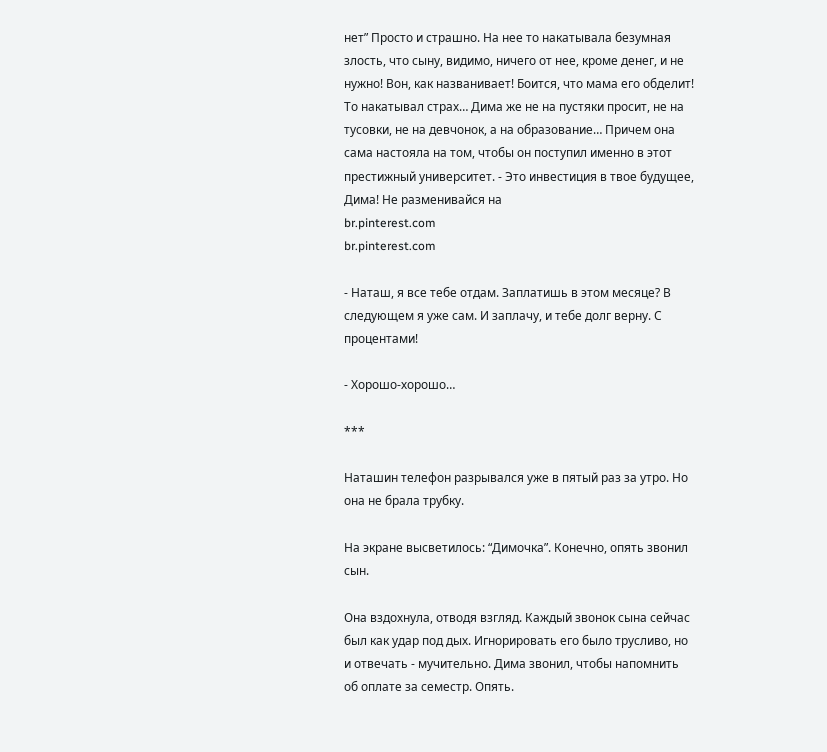нет” Просто и страшно. На нее то накатывала безумная злость, что сыну, видимо, ничего от нее, кроме денег, и не нужно! Вон, как названивает! Боится, что мама его обделит! То накатывал страх… Дима же не на пустяки просит, не на тусовки, не на девчонок, а на образование… Причем она сама настояла на том, чтобы он поступил именно в этот престижный университет. - Это инвестиция в твое будущее, Дима! Не разменивайся на
br.pinterest.com
br.pinterest.com

- Наташ, я все тебе отдам. Заплатишь в этом месяце? В следующем я уже сам. И заплачу, и тебе долг верну. С процентами!

- Хорошо-хорошо…

***

Наташин телефон разрывался уже в пятый раз за утро. Но она не брала трубку.

На экране высветилось: “Димочка”. Конечно, опять звонил сын.

Она вздохнула, отводя взгляд. Каждый звонок сына сейчас был как удар под дых. Игнорировать его было трусливо, но и отвечать - мучительно. Дима звонил, чтобы напомнить об оплате за семестр. Опять.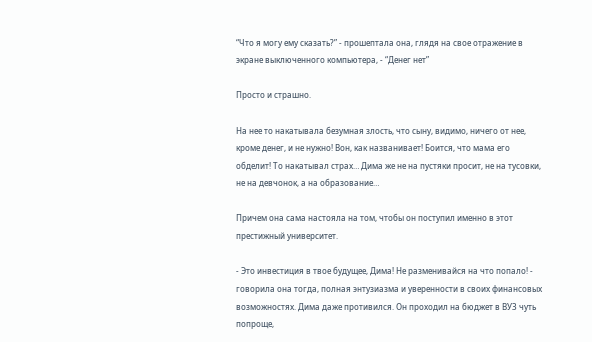“Что я могу ему сказать?” - прошептала она, глядя на свое отражение в экране выключенного компьютера, - “Денег нет”

Просто и страшно.

На нее то накатывала безумная злость, что сыну, видимо, ничего от нее, кроме денег, и не нужно! Вон, как названивает! Боится, что мама его обделит! То накатывал страх… Дима же не на пустяки просит, не на тусовки, не на девчонок, а на образование…

Причем она сама настояла на том, чтобы он поступил именно в этот престижный университет.

- Это инвестиция в твое будущее, Дима! Не разменивайся на что попало! - говорила она тогда, полная энтузиазма и уверенности в своих финансовых возможностях. Дима даже противился. Он проходил на бюджет в ВУЗ чуть попроще,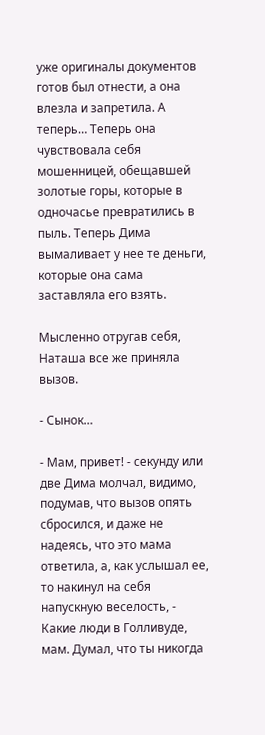уже оригиналы документов готов был отнести, а она влезла и запретила. А теперь… Теперь она чувствовала себя мошенницей, обещавшей золотые горы, которые в одночасье превратились в пыль. Теперь Дима вымаливает у нее те деньги, которые она сама заставляла его взять.

Мысленно отругав себя, Наташа все же приняла вызов.

- Сынок…

- Мам, привет! - секунду или две Дима молчал, видимо, подумав, что вызов опять сбросился, и даже не надеясь, что это мама ответила, а, как услышал ее, то накинул на себя напускную веселость, - Какие люди в Голливуде, мам. Думал, что ты никогда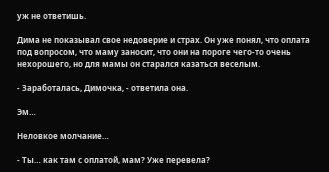уж не ответишь.

Дима не показывал свое недоверие и страх. Он уже понял, что оплата под вопросом, что маму заносит, что они на пороге чего-то очень нехорошего, но для мамы он старался казаться веселым.

- Заработалась, Димочка, - ответила она.

Эм…

Неловкое молчание…

- Ты… как там с оплатой, мам? Уже перевела?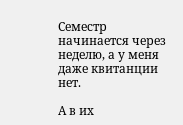Семестр начинается через неделю, а у меня даже квитанции нет.

А в их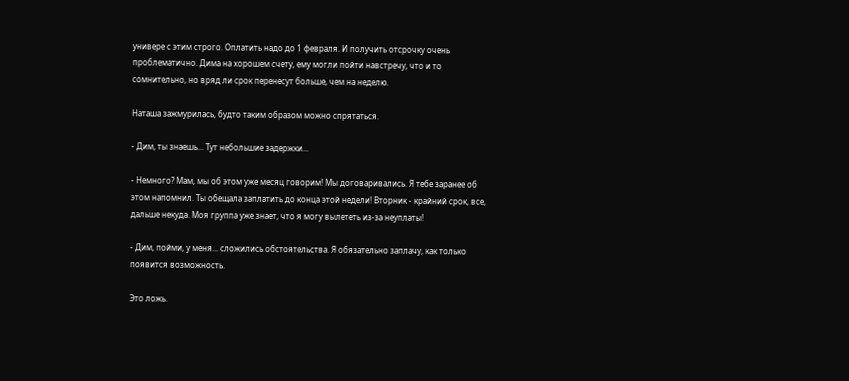универе с этим строго. Оплатить надо до 1 февраля. И получить отсрочку очень проблематично. Дима на хорошем счету, ему могли пойти навстречу, что и то сомнительно, но вряд ли срок перенесут больше, чем на неделю.

Наташа зажмурилась, будто таким образом можно спрятаться.

- Дим, ты знаешь... Тут небольшие задержки...

- Немного? Мам, мы об этом уже месяц говорим! Мы договаривались. Я тебе заранее об этом напомнил. Ты обещала заплатить до конца этой недели! Вторник - крайний срок, все, дальше некуда. Моя группа уже знает, что я могу вылететь из-за неуплаты!

- Дим, пойми, у меня... сложились обстоятельства. Я обязательно заплачу, как только появится возможность.

Это ложь.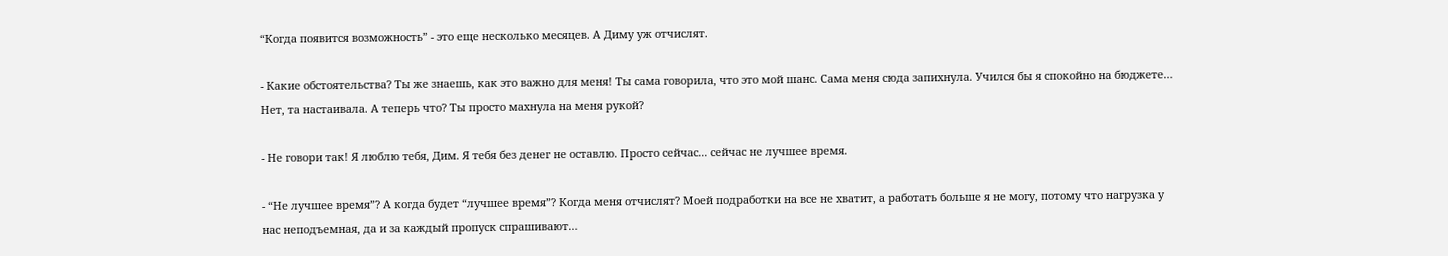“Когда появится возможность” - это еще несколько месяцев. А Диму уж отчислят.

- Какие обстоятельства? Ты же знаешь, как это важно для меня! Ты сама говорила, что это мой шанс. Сама меня сюда запихнула. Учился бы я спокойно на бюджете… Нет, та настаивала. А теперь что? Ты просто махнула на меня рукой?

- Не говори так! Я люблю тебя, Дим. Я тебя без денег не оставлю. Просто сейчас... сейчас не лучшее время.

- “Не лучшее время”? А когда будет “лучшее время”? Когда меня отчислят? Моей подработки на все не хватит, а работать больше я не могу, потому что нагрузка у нас неподъемная, да и за каждый пропуск спрашивают…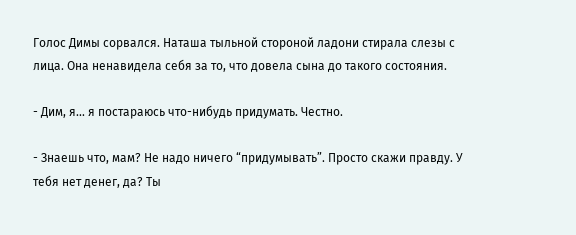Голос Димы сорвался. Наташа тыльной стороной ладони стирала слезы с лица. Она ненавидела себя за то, что довела сына до такого состояния.

- Дим, я... я постараюсь что-нибудь придумать. Честно.

- Знаешь что, мам? Не надо ничего “придумывать”. Просто скажи правду. У тебя нет денег, да? Ты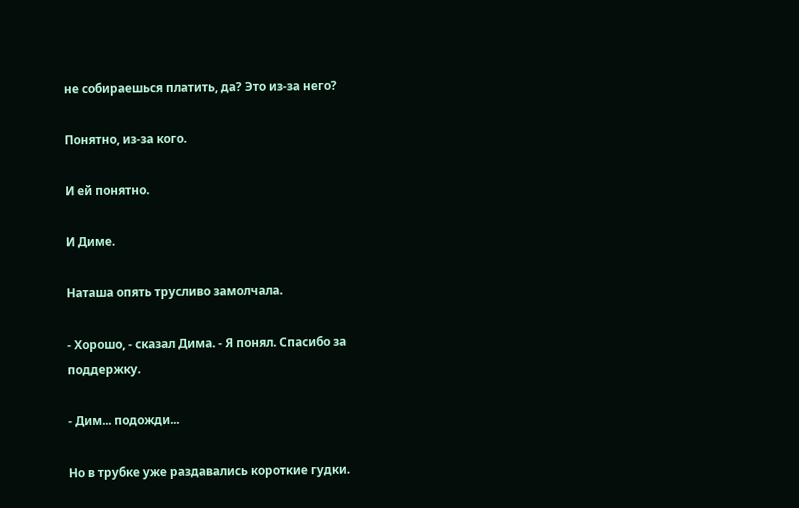не собираешься платить, да? Это из-за него?

Понятно, из-за кого.

И ей понятно.

И Диме.

Наташа опять трусливо замолчала.

- Хорошо, - сказал Дима. - Я понял. Спасибо за поддержку.

- Дим... подожди...

Но в трубке уже раздавались короткие гудки.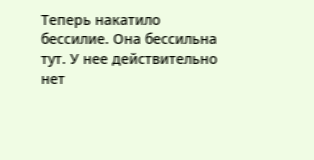Теперь накатило бессилие. Она бессильна тут. У нее действительно нет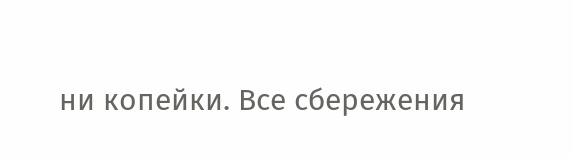ни копейки. Все сбережения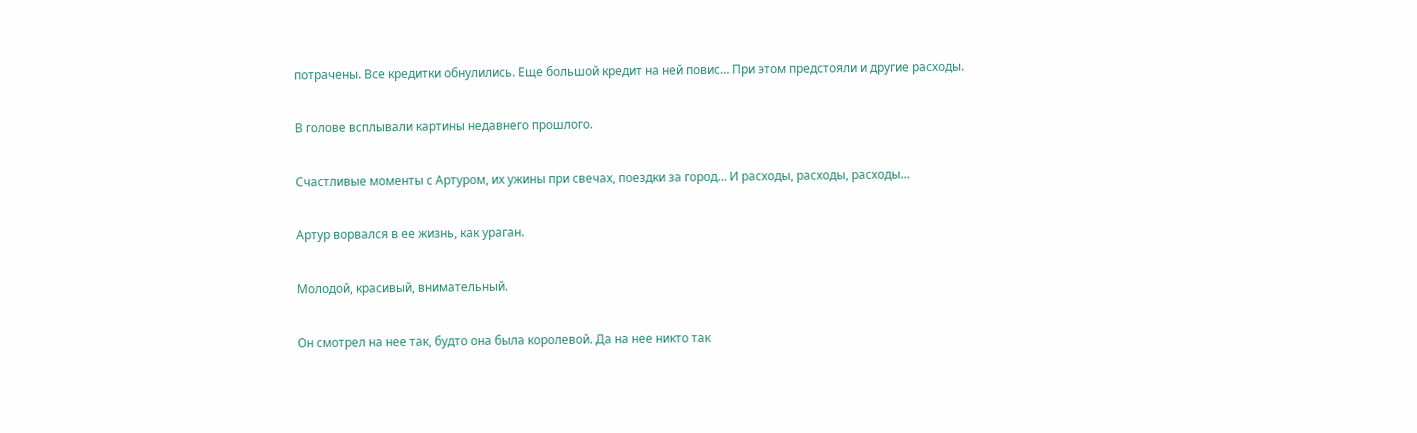потрачены. Все кредитки обнулились. Еще большой кредит на ней повис… При этом предстояли и другие расходы.

В голове всплывали картины недавнего прошлого.

Счастливые моменты с Артуром, их ужины при свечах, поездки за город… И расходы, расходы, расходы…

Артур ворвался в ее жизнь, как ураган.

Молодой, красивый, внимательный.

Он смотрел на нее так, будто она была королевой. Да на нее никто так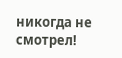никогда не смотрел!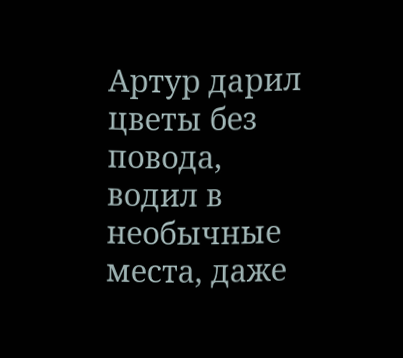Артур дарил цветы без повода, водил в необычные места, даже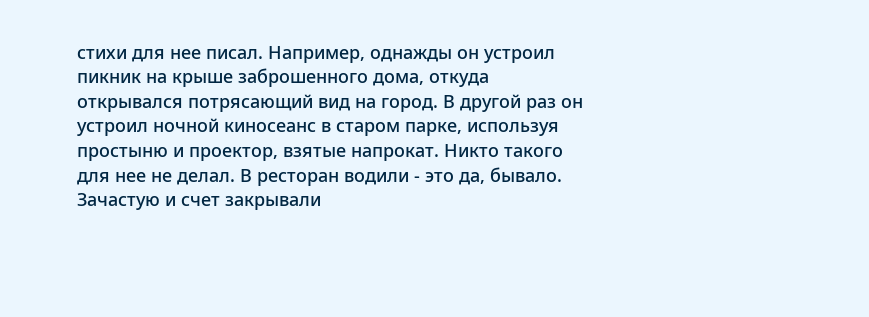стихи для нее писал. Например, однажды он устроил пикник на крыше заброшенного дома, откуда открывался потрясающий вид на город. В другой раз он устроил ночной киносеанс в старом парке, используя простыню и проектор, взятые напрокат. Никто такого для нее не делал. В ресторан водили - это да, бывало. Зачастую и счет закрывали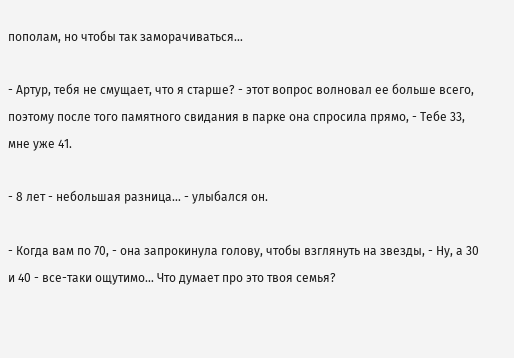пополам, но чтобы так заморачиваться…

- Артур, тебя не смущает, что я старше? - этот вопрос волновал ее больше всего, поэтому после того памятного свидания в парке она спросила прямо, - Тебе 33, мне уже 41.

- 8 лет - небольшая разница… - улыбался он.

- Когда вам по 70, - она запрокинула голову, чтобы взглянуть на звезды, - Ну, а 30 и 40 - все-таки ощутимо… Что думает про это твоя семья?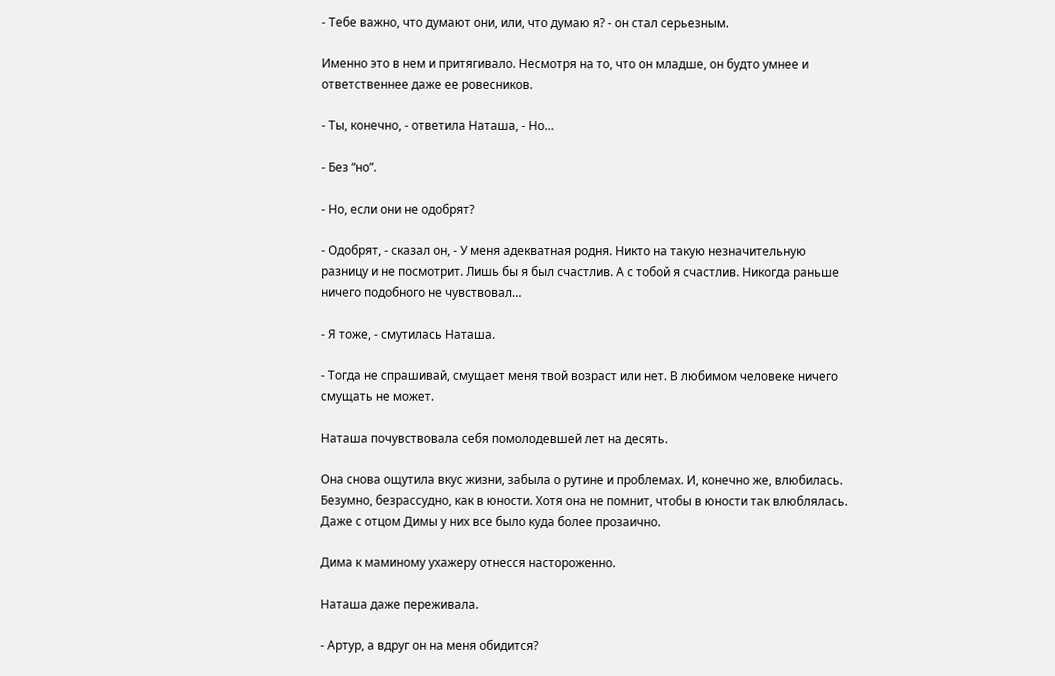- Тебе важно, что думают они, или, что думаю я? - он стал серьезным.

Именно это в нем и притягивало. Несмотря на то, что он младше, он будто умнее и ответственнее даже ее ровесников.

- Ты, конечно, - ответила Наташа, - Но…

- Без “но”.

- Но, если они не одобрят?

- Одобрят, - сказал он, - У меня адекватная родня. Никто на такую незначительную разницу и не посмотрит. Лишь бы я был счастлив. А с тобой я счастлив. Никогда раньше ничего подобного не чувствовал…

- Я тоже, - смутилась Наташа.

- Тогда не спрашивай, смущает меня твой возраст или нет. В любимом человеке ничего смущать не может.

Наташа почувствовала себя помолодевшей лет на десять.

Она снова ощутила вкус жизни, забыла о рутине и проблемах. И, конечно же, влюбилась. Безумно, безрассудно, как в юности. Хотя она не помнит, чтобы в юности так влюблялась. Даже с отцом Димы у них все было куда более прозаично.

Дима к маминому ухажеру отнесся настороженно.

Наташа даже переживала.

- Артур, а вдруг он на меня обидится?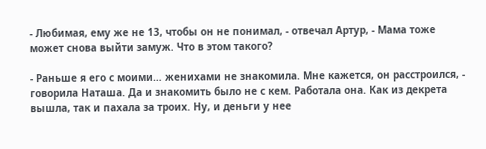- Любимая, ему же не 13, чтобы он не понимал, - отвечал Артур, - Мама тоже может снова выйти замуж. Что в этом такого?

- Раньше я его с моими… женихами не знакомила. Мне кажется, он расстроился, - говорила Наташа. Да и знакомить было не с кем. Работала она. Как из декрета вышла, так и пахала за троих. Ну, и деньги у нее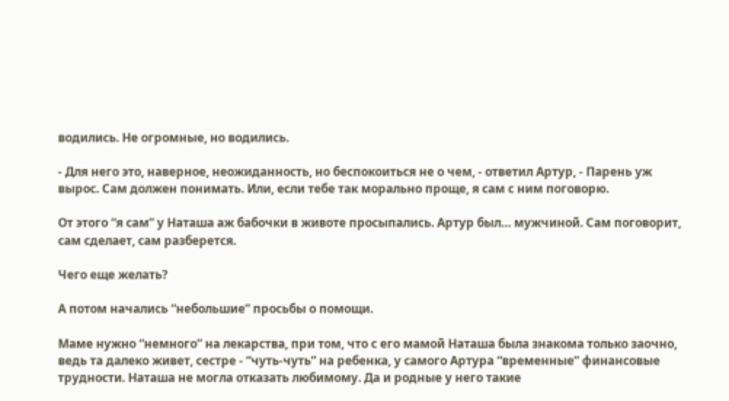водились. Не огромные, но водились.

- Для него это, наверное, неожиданность, но беспокоиться не о чем, - ответил Артур, - Парень уж вырос. Сам должен понимать. Или, если тебе так морально проще, я сам с ним поговорю.

От этого “я сам” у Наташа аж бабочки в животе просыпались. Артур был… мужчиной. Сам поговорит, сам сделает, сам разберется.

Чего еще желать?

А потом начались “небольшие” просьбы о помощи.

Маме нужно “немного” на лекарства, при том, что с его мамой Наташа была знакома только заочно, ведь та далеко живет, сестре - “чуть-чуть” на ребенка, у самого Артура “временные” финансовые трудности. Наташа не могла отказать любимому. Да и родные у него такие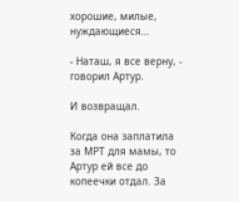хорошие, милые, нуждающиеся…

- Наташ, я все верну, - говорил Артур.

И возвращал.

Когда она заплатила за МРТ для мамы, то Артур ей все до копеечки отдал. За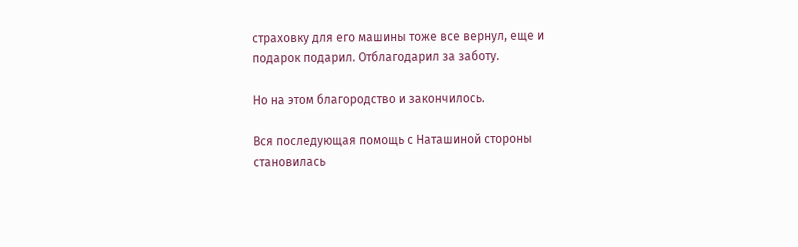страховку для его машины тоже все вернул, еще и подарок подарил. Отблагодарил за заботу.

Но на этом благородство и закончилось.

Вся последующая помощь с Наташиной стороны становилась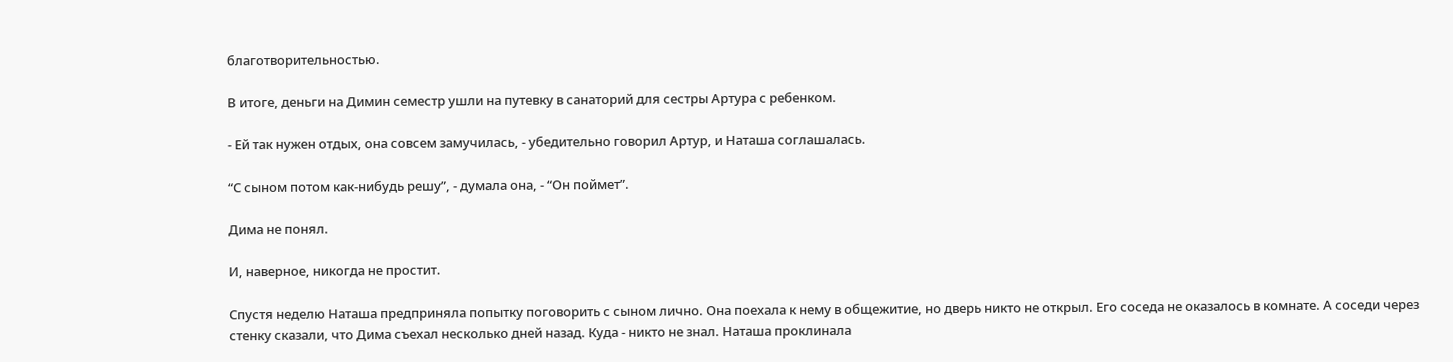благотворительностью.

В итоге, деньги на Димин семестр ушли на путевку в санаторий для сестры Артура с ребенком.

- Ей так нужен отдых, она совсем замучилась, - убедительно говорил Артур, и Наташа соглашалась.

“С сыном потом как-нибудь решу”, - думала она, - “Он поймет”.

Дима не понял.

И, наверное, никогда не простит.

Спустя неделю Наташа предприняла попытку поговорить с сыном лично. Она поехала к нему в общежитие, но дверь никто не открыл. Его соседа не оказалось в комнате. А соседи через стенку сказали, что Дима съехал несколько дней назад. Куда - никто не знал. Наташа проклинала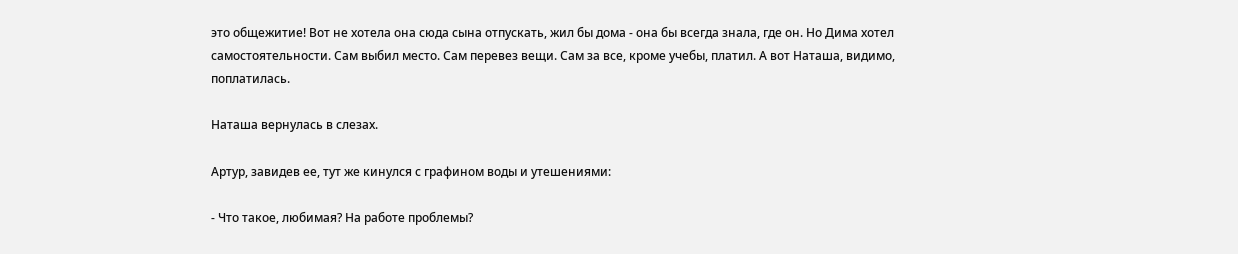это общежитие! Вот не хотела она сюда сына отпускать, жил бы дома - она бы всегда знала, где он. Но Дима хотел самостоятельности. Сам выбил место. Сам перевез вещи. Сам за все, кроме учебы, платил. А вот Наташа, видимо, поплатилась.

Наташа вернулась в слезах.

Артур, завидев ее, тут же кинулся с графином воды и утешениями:

- Что такое, любимая? На работе проблемы?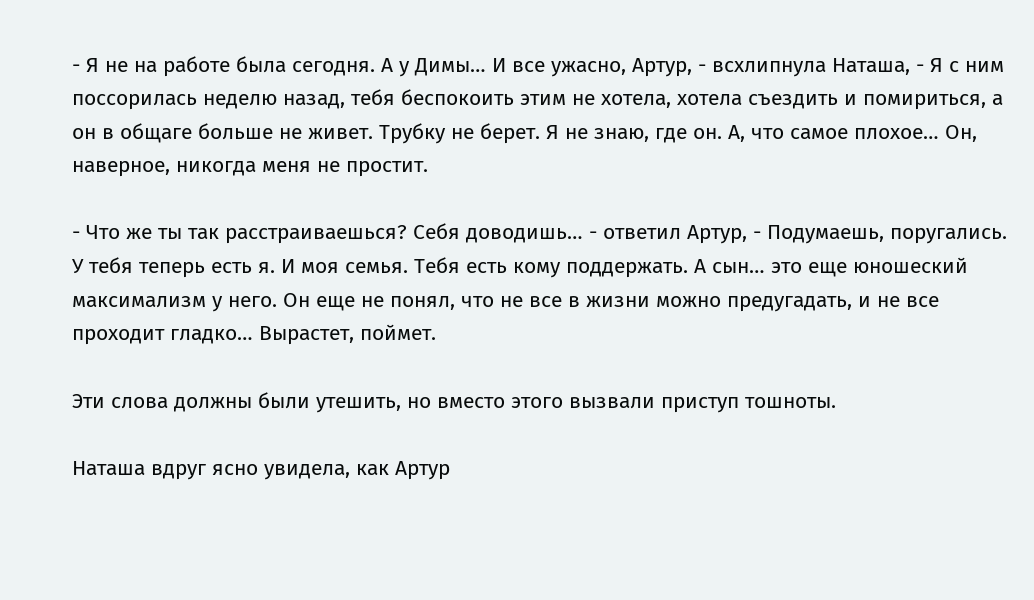- Я не на работе была сегодня. А у Димы… И все ужасно, Артур, - всхлипнула Наташа, - Я с ним поссорилась неделю назад, тебя беспокоить этим не хотела, хотела съездить и помириться, а он в общаге больше не живет. Трубку не берет. Я не знаю, где он. А, что самое плохое… Он, наверное, никогда меня не простит.

- Что же ты так расстраиваешься? Себя доводишь… - ответил Артур, - Подумаешь, поругались. У тебя теперь есть я. И моя семья. Тебя есть кому поддержать. А сын… это еще юношеский максимализм у него. Он еще не понял, что не все в жизни можно предугадать, и не все проходит гладко… Вырастет, поймет.

Эти слова должны были утешить, но вместо этого вызвали приступ тошноты.

Наташа вдруг ясно увидела, как Артур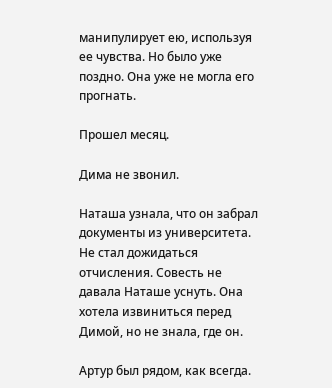манипулирует ею, используя ее чувства. Но было уже поздно. Она уже не могла его прогнать.

Прошел месяц.

Дима не звонил.

Наташа узнала, что он забрал документы из университета. Не стал дожидаться отчисления. Совесть не давала Наташе уснуть. Она хотела извиниться перед Димой, но не знала, где он.

Артур был рядом, как всегда.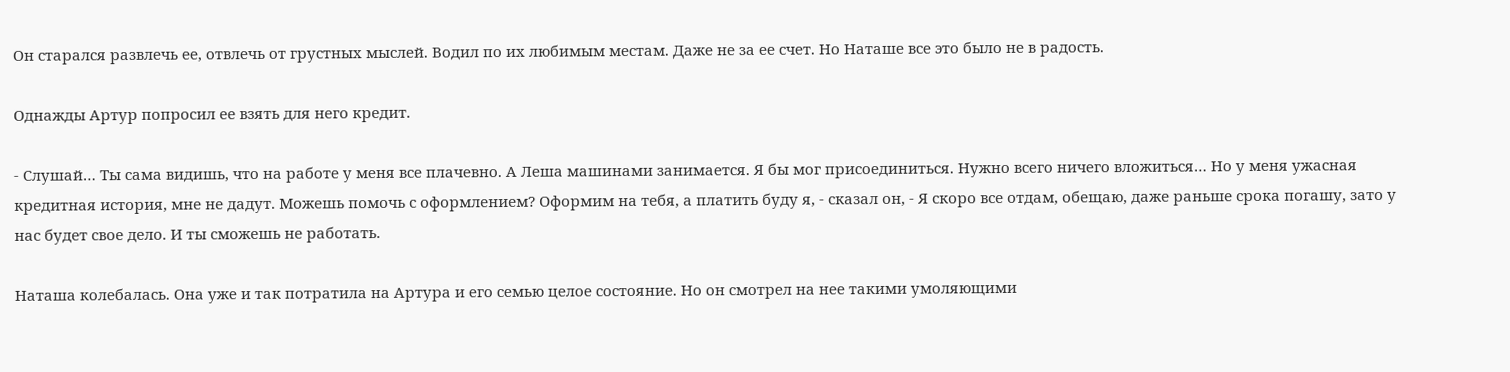Он старался развлечь ее, отвлечь от грустных мыслей. Водил по их любимым местам. Даже не за ее счет. Но Наташе все это было не в радость.

Однажды Артур попросил ее взять для него кредит.

- Слушай… Ты сама видишь, что на работе у меня все плачевно. А Леша машинами занимается. Я бы мог присоединиться. Нужно всего ничего вложиться… Но у меня ужасная кредитная история, мне не дадут. Можешь помочь с оформлением? Оформим на тебя, а платить буду я, - сказал он, - Я скоро все отдам, обещаю, даже раньше срока погашу, зато у нас будет свое дело. И ты сможешь не работать.

Наташа колебалась. Она уже и так потратила на Артура и его семью целое состояние. Но он смотрел на нее такими умоляющими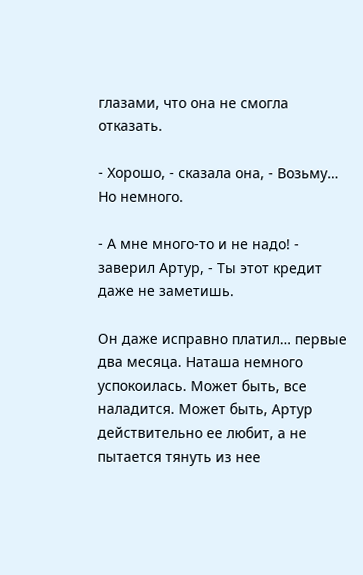глазами, что она не смогла отказать.

- Хорошо, - сказала она, - Возьму… Но немного.

- А мне много-то и не надо! - заверил Артур, - Ты этот кредит даже не заметишь.

Он даже исправно платил… первые два месяца. Наташа немного успокоилась. Может быть, все наладится. Может быть, Артур действительно ее любит, а не пытается тянуть из нее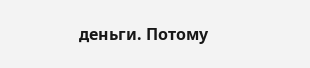деньги. Потому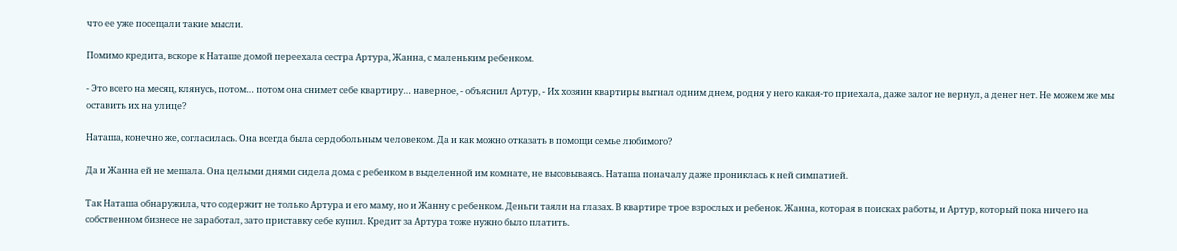что ее уже посещали такие мысли.

Помимо кредита, вскоре к Наташе домой переехала сестра Артура, Жанна, с маленьким ребенком.

- Это всего на месяц, клянусь, потом… потом она снимет себе квартиру… наверное, - объяснил Артур, - Их хозяин квартиры выгнал одним днем, родня у него какая-то приехала, даже залог не вернул, а денег нет. Не можем же мы оставить их на улице?

Наташа, конечно же, согласилась. Она всегда была сердобольным человеком. Да и как можно отказать в помощи семье любимого?

Да и Жанна ей не мешала. Она целыми днями сидела дома с ребенком в выделенной им комнате, не высовываясь. Наташа поначалу даже прониклась к ней симпатией.

Так Наташа обнаружила, что содержит не только Артура и его маму, но и Жанну с ребенком. Деньги таяли на глазах. В квартире трое взрослых и ребенок. Жанна, которая в поисках работы, и Артур, который пока ничего на собственном бизнесе не заработал, зато приставку себе купил. Кредит за Артура тоже нужно было платить.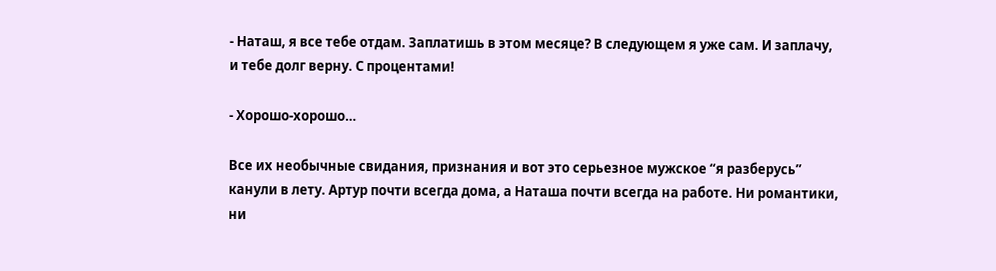- Наташ, я все тебе отдам. Заплатишь в этом месяце? В следующем я уже сам. И заплачу, и тебе долг верну. С процентами!

- Хорошо-хорошо…

Все их необычные свидания, признания и вот это серьезное мужское “я разберусь” канули в лету. Артур почти всегда дома, а Наташа почти всегда на работе. Ни романтики, ни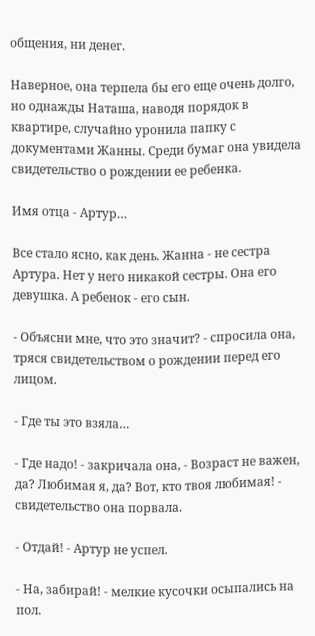общения, ни денег.

Наверное, она терпела бы его еще очень долго, но однажды Наташа, наводя порядок в квартире, случайно уронила папку с документами Жанны. Среди бумаг она увидела свидетельство о рождении ее ребенка.

Имя отца - Артур…

Все стало ясно, как день. Жанна - не сестра Артура. Нет у него никакой сестры. Она его девушка. А ребенок - его сын.

- Объясни мне, что это значит? - спросила она, тряся свидетельством о рождении перед его лицом.

- Где ты это взяла…

- Где надо! - закричала она, - Возраст не важен, да? Любимая я, да? Вот, кто твоя любимая! - свидетельство она порвала.

- Отдай! - Артур не успел.

- На, забирай! - мелкие кусочки осыпались на пол.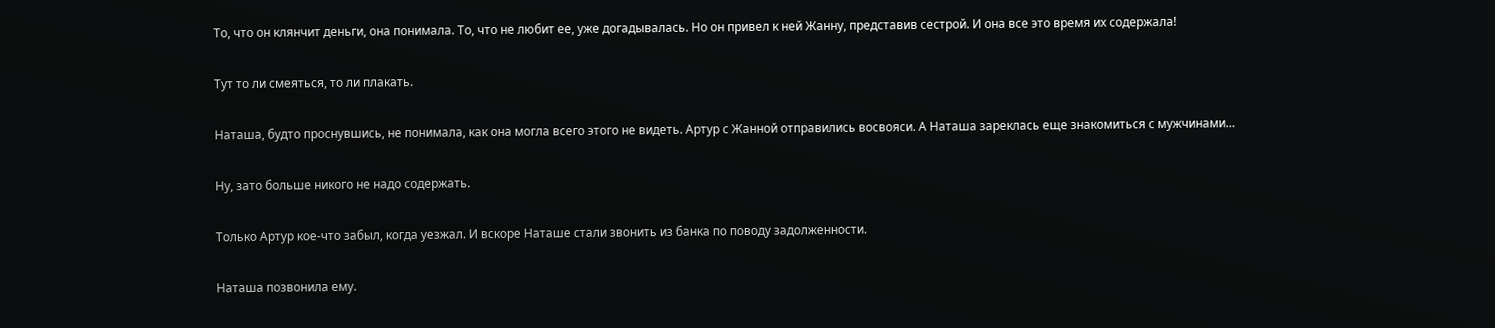То, что он клянчит деньги, она понимала. То, что не любит ее, уже догадывалась. Но он привел к ней Жанну, представив сестрой. И она все это время их содержала!

Тут то ли смеяться, то ли плакать.

Наташа, будто проснувшись, не понимала, как она могла всего этого не видеть. Артур с Жанной отправились восвояси. А Наташа зареклась еще знакомиться с мужчинами…

Ну, зато больше никого не надо содержать.

Только Артур кое-что забыл, когда уезжал. И вскоре Наташе стали звонить из банка по поводу задолженности.

Наташа позвонила ему.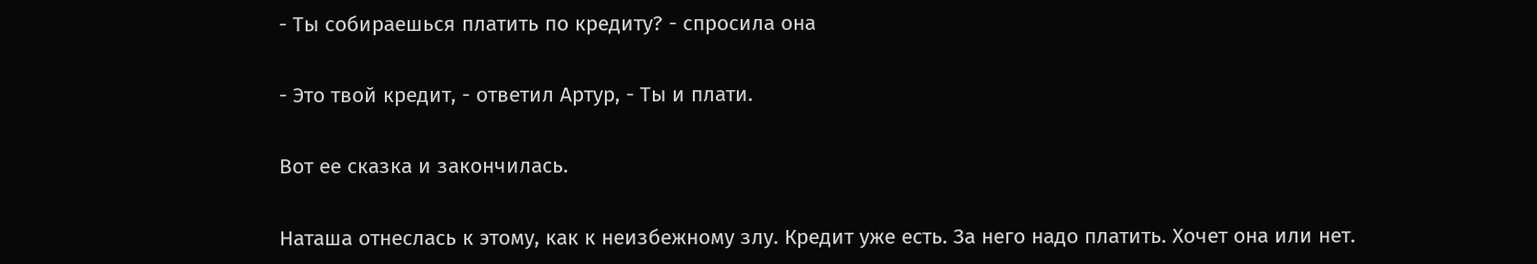- Ты собираешься платить по кредиту? - спросила она

- Это твой кредит, - ответил Артур, - Ты и плати.

Вот ее сказка и закончилась.

Наташа отнеслась к этому, как к неизбежному злу. Кредит уже есть. За него надо платить. Хочет она или нет.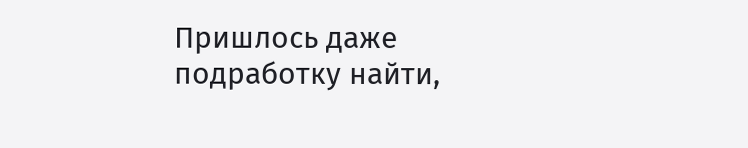Пришлось даже подработку найти,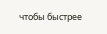чтобы быстрее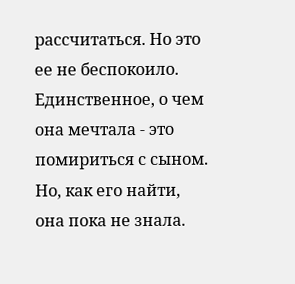рассчитаться. Но это ее не беспокоило. Единственное, о чем она мечтала - это помириться с сыном. Но, как его найти, она пока не знала.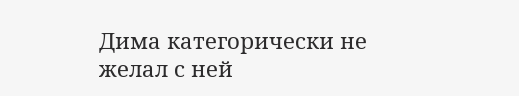Дима категорически не желал с ней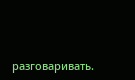разговаривать.